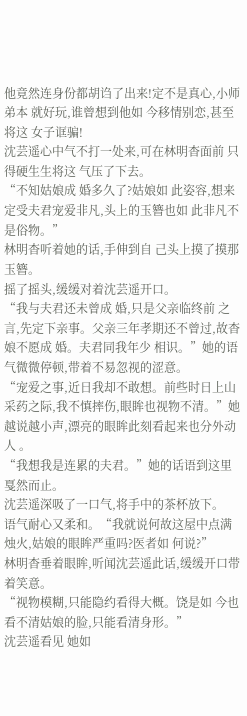他竟然连身份都胡诌了出来!定不是真心,小师弟本 就好玩,谁曾想到他如 今移情别恋,甚至将这 女子诓骗!
沈芸遥心中气不打一处来,可在林明杳面前 只得硬生生将这 气压了下去。
“不知姑娘成 婚多久了?姑娘如 此姿容,想来定受夫君宠爱非凡,头上的玉簪也如 此非凡不是俗物。”
林明杳听着她的话,手伸到自 己头上摸了摸那玉簪。
摇了摇头,缓缓对着沈芸遥开口。
“我与夫君还未曾成 婚,只是父亲临终前 之言,先定下亲事。父亲三年孝期还不曾过,故杳娘不愿成 婚。夫君同我年少 相识。”她的语气微微停顿,带着不易忽视的涩意。
“宠爱之事,近日我却不敢想。前些时日上山采药之际,我不慎摔伤,眼眸也视物不清。”她越说越小声,漂亮的眼眸此刻看起来也分外动人 。
“我想我是连累的夫君。”她的话语到这里戛然而止。
沈芸遥深吸了一口气,将手中的茶杯放下。
语气耐心又柔和。“我就说何故这屋中点满烛火,姑娘的眼眸严重吗?医者如 何说?”
林明杳垂着眼眸,听闻沈芸遥此话,缓缓开口带着笑意。
“视物模糊,只能隐约看得大概。饶是如 今也看不清姑娘的脸,只能看清身形。”
沈芸遥看见 她如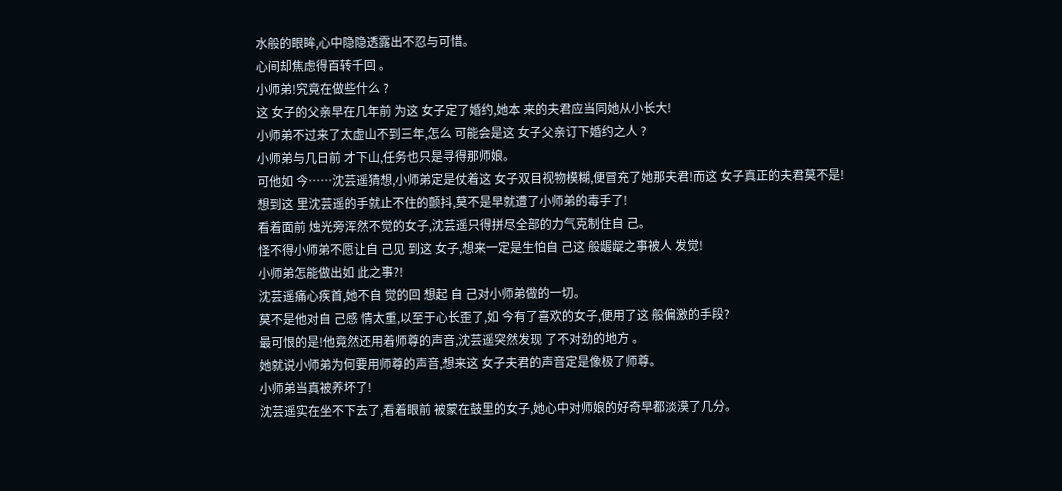水般的眼眸,心中隐隐透露出不忍与可惜。
心间却焦虑得百转千回 。
小师弟!究竟在做些什么 ?
这 女子的父亲早在几年前 为这 女子定了婚约,她本 来的夫君应当同她从小长大!
小师弟不过来了太虚山不到三年,怎么 可能会是这 女子父亲订下婚约之人 ?
小师弟与几日前 才下山,任务也只是寻得那师娘。
可他如 今……沈芸遥猜想,小师弟定是仗着这 女子双目视物模糊,便冒充了她那夫君!而这 女子真正的夫君莫不是!
想到这 里沈芸遥的手就止不住的颤抖,莫不是早就遭了小师弟的毒手了!
看着面前 烛光旁浑然不觉的女子,沈芸遥只得拼尽全部的力气克制住自 己。
怪不得小师弟不愿让自 己见 到这 女子,想来一定是生怕自 己这 般龌龊之事被人 发觉!
小师弟怎能做出如 此之事?!
沈芸遥痛心疾首,她不自 觉的回 想起 自 己对小师弟做的一切。
莫不是他对自 己感 情太重,以至于心长歪了,如 今有了喜欢的女子,便用了这 般偏激的手段?
最可恨的是!他竟然还用着师尊的声音,沈芸遥突然发现 了不对劲的地方 。
她就说小师弟为何要用师尊的声音,想来这 女子夫君的声音定是像极了师尊。
小师弟当真被养坏了!
沈芸遥实在坐不下去了,看着眼前 被蒙在鼓里的女子,她心中对师娘的好奇早都淡漠了几分。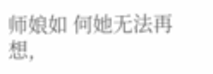师娘如 何她无法再想,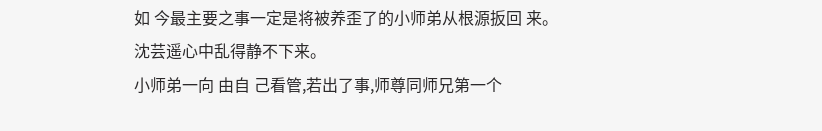如 今最主要之事一定是将被养歪了的小师弟从根源扳回 来。
沈芸遥心中乱得静不下来。
小师弟一向 由自 己看管,若出了事,师尊同师兄第一个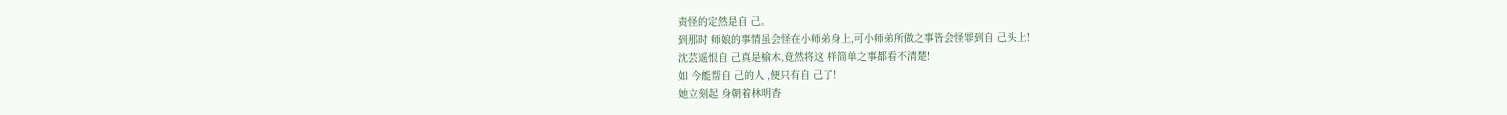责怪的定然是自 己。
到那时 师娘的事情虽会怪在小师弟身上,可小师弟所做之事皆会怪罪到自 己头上!
沈芸遥恨自 己真是榆木,竟然将这 样简单之事都看不清楚!
如 今能帮自 己的人 ,便只有自 己了!
她立刻起 身朝着林明杳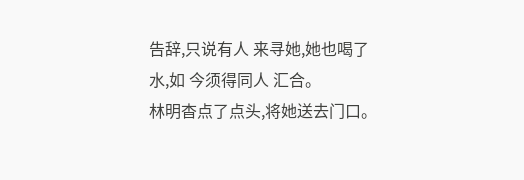告辞,只说有人 来寻她,她也喝了水,如 今须得同人 汇合。
林明杳点了点头,将她送去门口。